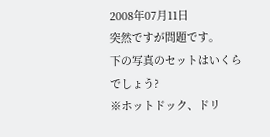2008年07月11日
突然ですが問題です。
下の写真のセットはいくらでしょう?
※ホットドック、ドリ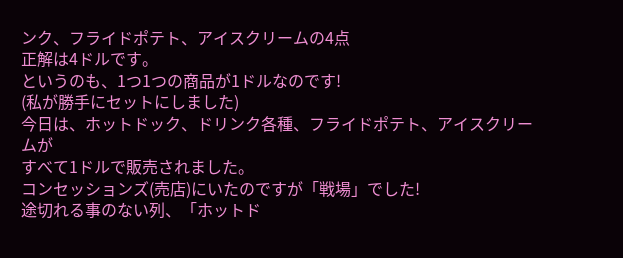ンク、フライドポテト、アイスクリームの4点
正解は4ドルです。
というのも、1つ1つの商品が1ドルなのです!
(私が勝手にセットにしました)
今日は、ホットドック、ドリンク各種、フライドポテト、アイスクリームが
すべて1ドルで販売されました。
コンセッションズ(売店)にいたのですが「戦場」でした!
途切れる事のない列、「ホットド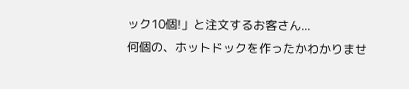ック10個!」と注文するお客さん...
何個の、ホットドックを作ったかわかりませ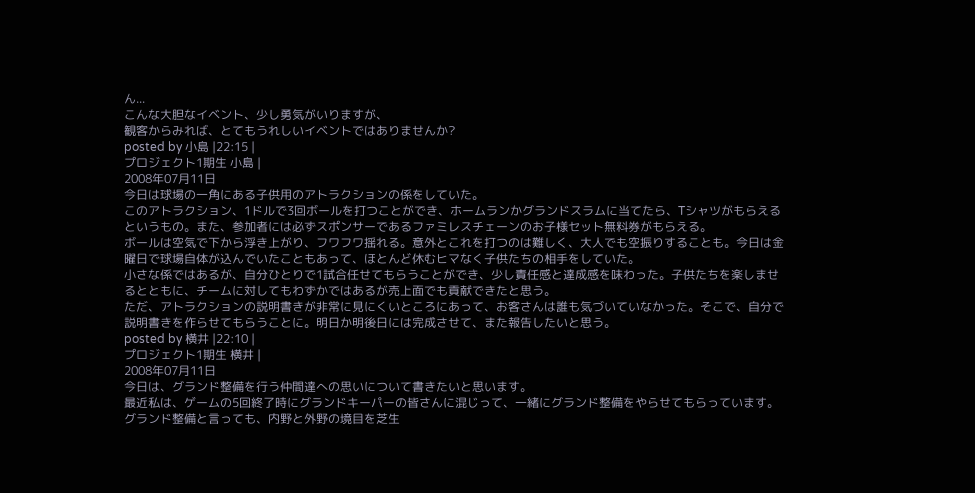ん...
こんな大胆なイベント、少し勇気がいりますが、
観客からみれば、とてもうれしいイベントではありませんか?
posted by 小島 |22:15 |
プロジェクト1期生 小島 |
2008年07月11日
今日は球場の一角にある子供用のアトラクションの係をしていた。
このアトラクション、1ドルで3回ボールを打つことができ、ホームランかグランドスラムに当てたら、Tシャツがもらえるというもの。また、参加者には必ずスポンサーであるファミレスチェーンのお子様セット無料券がもらえる。
ボールは空気で下から浮き上がり、フワフワ揺れる。意外とこれを打つのは難しく、大人でも空振りすることも。今日は金曜日で球場自体が込んでいたこともあって、ほとんど休むヒマなく子供たちの相手をしていた。
小さな係ではあるが、自分ひとりで1試合任せてもらうことができ、少し責任感と達成感を味わった。子供たちを楽しませるとともに、チームに対してもわずかではあるが売上面でも貢献できたと思う。
ただ、アトラクションの説明書きが非常に見にくいところにあって、お客さんは誰も気づいていなかった。そこで、自分で説明書きを作らせてもらうことに。明日か明後日には完成させて、また報告したいと思う。
posted by 横井 |22:10 |
プロジェクト1期生 横井 |
2008年07月11日
今日は、グランド整備を行う仲間達への思いについて書きたいと思います。
最近私は、ゲームの5回終了時にグランドキーパーの皆さんに混じって、一緒にグランド整備をやらせてもらっています。
グランド整備と言っても、内野と外野の境目を芝生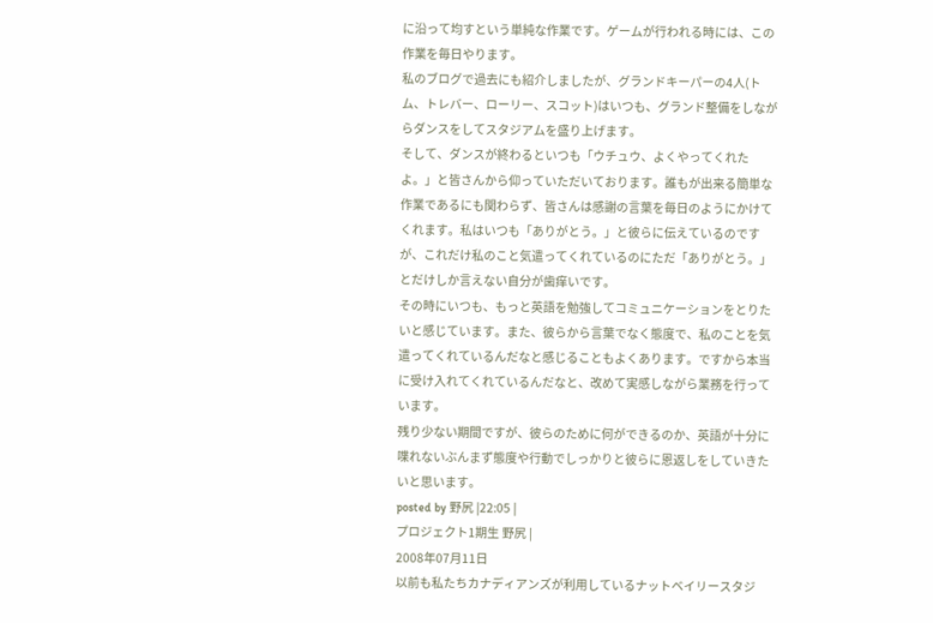に沿って均すという単純な作業です。ゲームが行われる時には、この作業を毎日やります。
私のブログで過去にも紹介しましたが、グランドキーパーの4人(トム、トレバー、ローリー、スコット)はいつも、グランド整備をしながらダンスをしてスタジアムを盛り上げます。
そして、ダンスが終わるといつも「ウチュウ、よくやってくれたよ。」と皆さんから仰っていただいております。誰もが出来る簡単な作業であるにも関わらず、皆さんは感謝の言葉を毎日のようにかけてくれます。私はいつも「ありがとう。」と彼らに伝えているのですが、これだけ私のこと気遣ってくれているのにただ「ありがとう。」とだけしか言えない自分が歯痒いです。
その時にいつも、もっと英語を勉強してコミュニケーションをとりたいと感じています。また、彼らから言葉でなく態度で、私のことを気遣ってくれているんだなと感じることもよくあります。ですから本当に受け入れてくれているんだなと、改めて実感しながら業務を行っています。
残り少ない期間ですが、彼らのために何ができるのか、英語が十分に喋れないぶんまず態度や行動でしっかりと彼らに恩返しをしていきたいと思います。
posted by 野尻 |22:05 |
プロジェクト1期生 野尻 |
2008年07月11日
以前も私たちカナディアンズが利用しているナットベイリースタジ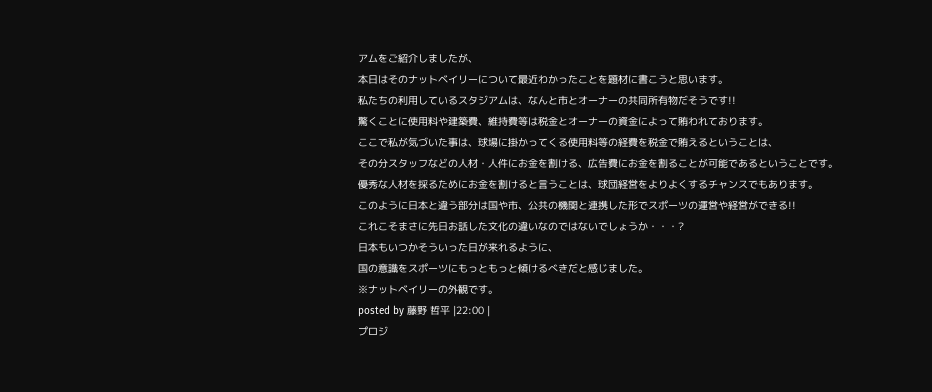アムをご紹介しましたが、
本日はそのナットベイリーについて最近わかったことを題材に書こうと思います。
私たちの利用しているスタジアムは、なんと市とオーナーの共同所有物だそうです!!
驚くことに使用料や建築費、維持費等は税金とオーナーの資金によって賄われております。
ここで私が気づいた事は、球場に掛かってくる使用料等の経費を税金で賄えるということは、
その分スタッフなどの人材・人件にお金を割ける、広告費にお金を割ることが可能であるということです。
優秀な人材を採るためにお金を割けると言うことは、球団経営をよりよくするチャンスでもあります。
このように日本と違う部分は国や市、公共の機関と連携した形でスポーツの運営や経営ができる!!
これこそまさに先日お話した文化の違いなのではないでしょうか・・・?
日本もいつかそういった日が来れるように、
国の意識をスポーツにもっともっと傾けるべきだと感じました。
※ナットベイリーの外観です。
posted by 藤野 哲平 |22:00 |
プロジ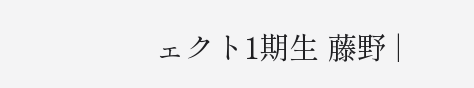ェクト1期生 藤野 |